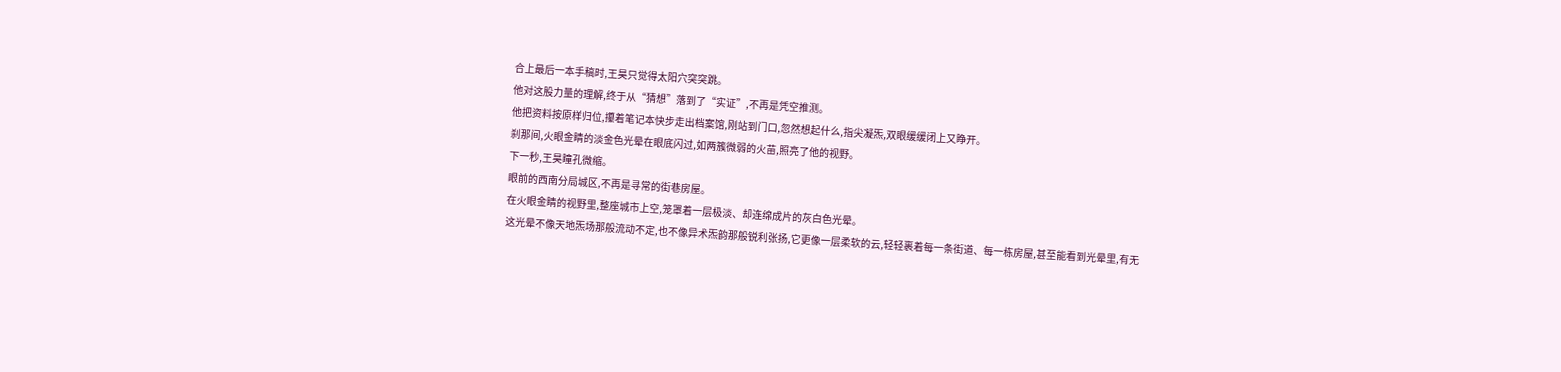合上最后一本手稿时,王昊只觉得太阳穴突突跳。
他对这股力量的理解,终于从“猜想”落到了“实证”,不再是凭空推测。
他把资料按原样归位,攥着笔记本快步走出档案馆,刚站到门口,忽然想起什么,指尖凝炁,双眼缓缓闭上又睁开。
刹那间,火眼金睛的淡金色光晕在眼底闪过,如两簇微弱的火苗,照亮了他的视野。
下一秒,王昊瞳孔微缩。
眼前的西南分局城区,不再是寻常的街巷房屋。
在火眼金睛的视野里,整座城市上空,笼罩着一层极淡、却连绵成片的灰白色光晕。
这光晕不像天地炁场那般流动不定,也不像异术炁韵那般锐利张扬,它更像一层柔软的云,轻轻裹着每一条街道、每一栋房屋,甚至能看到光晕里,有无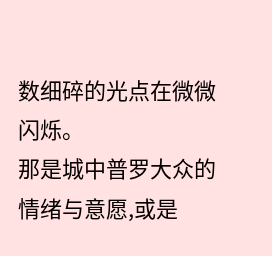数细碎的光点在微微闪烁。
那是城中普罗大众的情绪与意愿,或是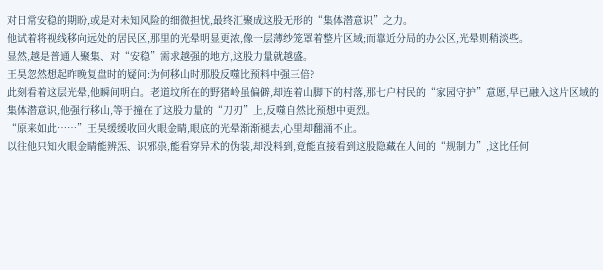对日常安稳的期盼,或是对未知风险的细微担忧,最终汇聚成这股无形的“集体潜意识”之力。
他试着将视线移向远处的居民区,那里的光晕明显更浓,像一层薄纱笼罩着整片区域;而靠近分局的办公区,光晕则稍淡些。
显然,越是普通人聚集、对“安稳”需求越强的地方,这股力量就越盛。
王昊忽然想起昨晚复盘时的疑问:为何移山时那股反噬比预料中强三倍?
此刻看着这层光晕,他瞬间明白。老道坟所在的野猪岭虽偏僻,却连着山脚下的村落,那七户村民的“家园守护”意愿,早已融入这片区域的集体潜意识,他强行移山,等于撞在了这股力量的“刀刃”上,反噬自然比预想中更烈。
“原来如此……”王昊缓缓收回火眼金睛,眼底的光晕渐渐褪去,心里却翻涌不止。
以往他只知火眼金睛能辨炁、识邪祟,能看穿异术的伪装,却没料到,竟能直接看到这股隐藏在人间的“规制力”,这比任何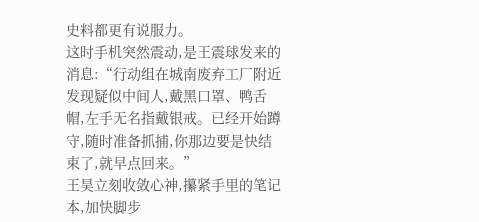史料都更有说服力。
这时手机突然震动,是王震球发来的消息:“行动组在城南废弃工厂附近发现疑似中间人,戴黑口罩、鸭舌帽,左手无名指戴银戒。已经开始蹲守,随时准备抓捕,你那边要是快结束了,就早点回来。”
王昊立刻收敛心神,攥紧手里的笔记本,加快脚步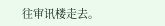往审讯楼走去。